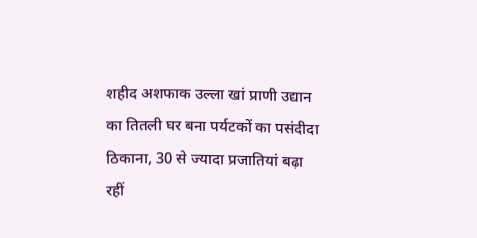शहीद अशफाक उल्ला खां प्राणी उद्यान का तितली घर बना पर्यटकों का पसंदीदा ठिकाना, 30 से ज्यादा प्रजातियां बढ़ा रहीं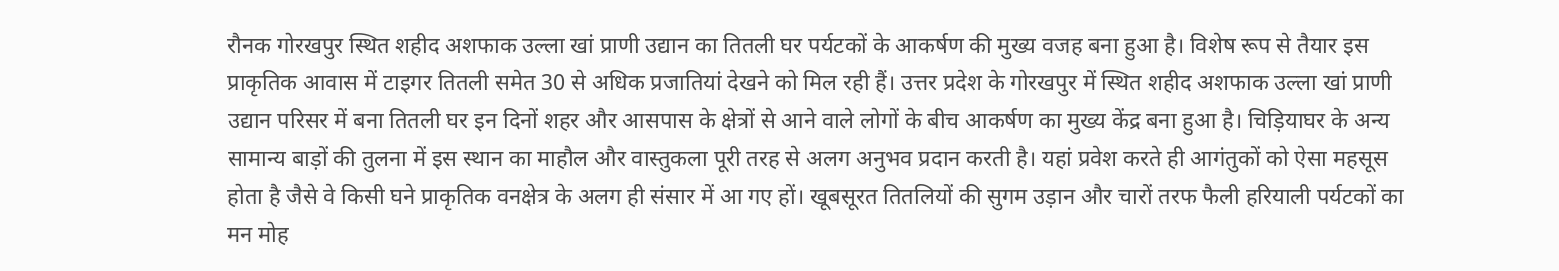रौनक गोरखपुर स्थित शहीद अशफाक उल्ला खां प्राणी उद्यान का तितली घर पर्यटकों के आकर्षण की मुख्य वजह बना हुआ है। विशेष रूप से तैयार इस प्राकृतिक आवास में टाइगर तितली समेत 30 से अधिक प्रजातियां देखने को मिल रही हैं। उत्तर प्रदेश के गोरखपुर में स्थित शहीद अशफाक उल्ला खां प्राणी उद्यान परिसर में बना तितली घर इन दिनों शहर और आसपास के क्षेत्रों से आने वाले लोगों के बीच आकर्षण का मुख्य केंद्र बना हुआ है। चिड़ियाघर के अन्य सामान्य बाड़ों की तुलना में इस स्थान का माहौल और वास्तुकला पूरी तरह से अलग अनुभव प्रदान करती है। यहां प्रवेश करते ही आगंतुकों को ऐसा महसूस होता है जैसे वे किसी घने प्राकृतिक वनक्षेत्र के अलग ही संसार में आ गए हों। खूबसूरत तितलियों की सुगम उड़ान और चारों तरफ फैली हरियाली पर्यटकों का मन मोह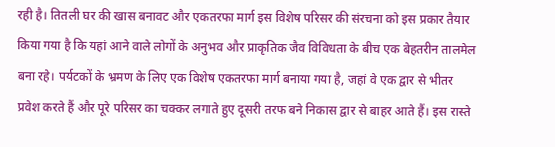रही है। तितली घर की खास बनावट और एकतरफा मार्ग इस विशेष परिसर की संरचना को इस प्रकार तैयार किया गया है कि यहां आने वाले लोगों के अनुभव और प्राकृतिक जैव विविधता के बीच एक बेहतरीन तालमेल बना रहे। पर्यटकों के भ्रमण के लिए एक विशेष एकतरफा मार्ग बनाया गया है, जहां वे एक द्वार से भीतर प्रवेश करते हैं और पूरे परिसर का चक्कर लगाते हुए दूसरी तरफ बने निकास द्वार से बाहर आते हैं। इस रास्ते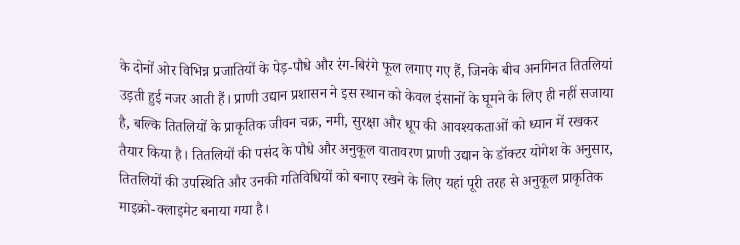के दोनों ओर विभिन्न प्रजातियों के पेड़-पौधे और रंग-बिरंगे फूल लगाए गए हैं, जिनके बीच अनगिनत तितलियां उड़ती हुई नजर आती हैं। प्राणी उद्यान प्रशासन ने इस स्थान को केवल इंसानों के घूमने के लिए ही नहीं सजाया है, बल्कि तितलियों के प्राकृतिक जीवन चक्र, नमी, सुरक्षा और धूप की आवश्यकताओं को ध्यान में रखकर तैयार किया है। तितलियों की पसंद के पौधे और अनुकूल वातावरण प्राणी उद्यान के डॉक्टर योगेश के अनुसार, तितलियों की उपस्थिति और उनकी गतिविधियों को बनाए रखने के लिए यहां पूरी तरह से अनुकूल प्राकृतिक माइक्रो-क्लाइमेट बनाया गया है।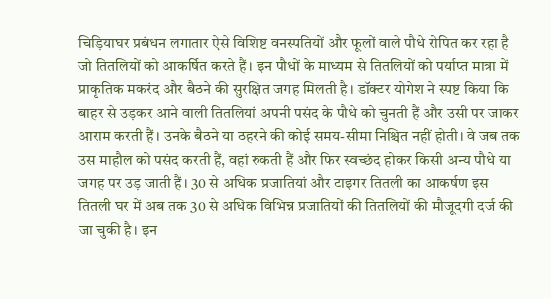चिड़ियाघर प्रबंधन लगातार ऐसे विशिष्ट वनस्पतियों और फूलों वाले पौधे रोपित कर रहा है जो तितलियों को आकर्षित करते हैं। इन पौधों के माध्यम से तितलियों को पर्याप्त मात्रा में प्राकृतिक मकरंद और बैठने की सुरक्षित जगह मिलती है। डॉक्टर योगेश ने स्पष्ट किया कि बाहर से उड़कर आने वाली तितलियां अपनी पसंद के पौधे को चुनती हैं और उसी पर जाकर आराम करती हैं। उनके बैठने या ठहरने की कोई समय-सीमा निश्चित नहीं होती। वे जब तक उस माहौल को पसंद करती हैं, वहां रुकती हैं और फिर स्वच्छंद होकर किसी अन्य पौधे या जगह पर उड़ जाती हैं। 30 से अधिक प्रजातियां और टाइगर तितली का आकर्षण इस तितली घर में अब तक 30 से अधिक विभिन्न प्रजातियों की तितलियों की मौजूदगी दर्ज की जा चुकी है। इन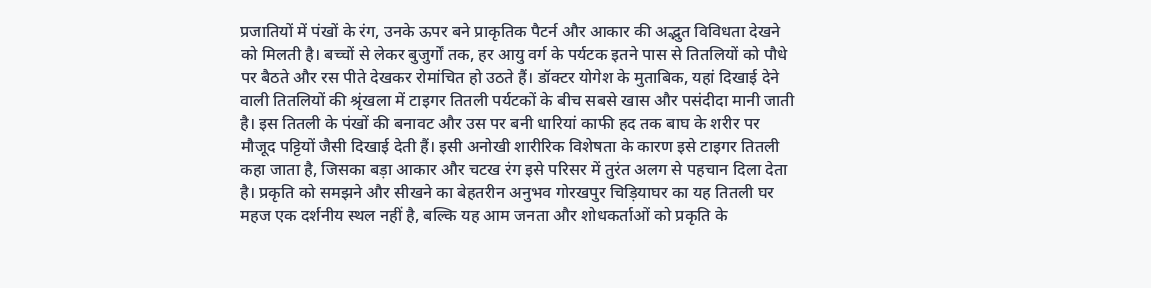प्रजातियों में पंखों के रंग, उनके ऊपर बने प्राकृतिक पैटर्न और आकार की अद्भुत विविधता देखने को मिलती है। बच्चों से लेकर बुजुर्गों तक, हर आयु वर्ग के पर्यटक इतने पास से तितलियों को पौधे पर बैठते और रस पीते देखकर रोमांचित हो उठते हैं। डॉक्टर योगेश के मुताबिक, यहां दिखाई देने वाली तितलियों की श्रृंखला में टाइगर तितली पर्यटकों के बीच सबसे खास और पसंदीदा मानी जाती है। इस तितली के पंखों की बनावट और उस पर बनी धारियां काफी हद तक बाघ के शरीर पर मौजूद पट्टियों जैसी दिखाई देती हैं। इसी अनोखी शारीरिक विशेषता के कारण इसे टाइगर तितली कहा जाता है, जिसका बड़ा आकार और चटख रंग इसे परिसर में तुरंत अलग से पहचान दिला देता है। प्रकृति को समझने और सीखने का बेहतरीन अनुभव गोरखपुर चिड़ियाघर का यह तितली घर महज एक दर्शनीय स्थल नहीं है, बल्कि यह आम जनता और शोधकर्ताओं को प्रकृति के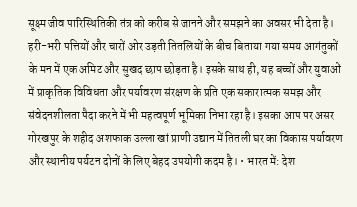सूक्ष्म जीव पारिस्थितिकी तंत्र को करीब से जानने और समझने का अवसर भी देता है। हरी-भरी पत्तियों और चारों ओर उड़ती तितलियों के बीच बिताया गया समय आगंतुकों के मन में एक अमिट और सुखद छाप छोड़ता है। इसके साथ ही, यह बच्चों और युवाओं में प्राकृतिक विविधता और पर्यावरण संरक्षण के प्रति एक सकारात्मक समझ और संवेदनशीलता पैदा करने में भी महत्वपूर्ण भूमिका निभा रहा है। इसका आप पर असर गोरखपुर के शहीद अशफाक उल्ला खां प्राणी उद्यान में तितली घर का विकास पर्यावरण और स्थानीय पर्यटन दोनों के लिए बेहद उपयोगी कदम है। • भारत में: देश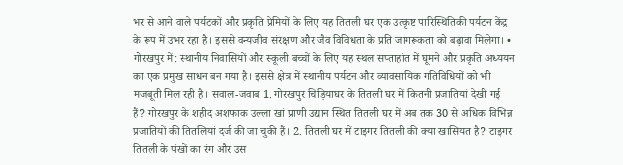भर से आने वाले पर्यटकों और प्रकृति प्रेमियों के लिए यह तितली घर एक उत्कृष्ट पारिस्थितिकी पर्यटन केंद्र के रूप में उभर रहा है। इससे वन्यजीव संरक्षण और जैव विविधता के प्रति जागरूकता को बढ़ावा मिलेगा। • गोरखपुर में: स्थानीय निवासियों और स्कूली बच्चों के लिए यह स्थल सप्ताहांत में घूमने और प्रकृति अध्ययन का एक प्रमुख साधन बन गया है। इससे क्षेत्र में स्थानीय पर्यटन और व्यावसायिक गतिविधियों को भी मजबूती मिल रही है। सवाल-जवाब 1. गोरखपुर चिड़ियाघर के तितली घर में कितनी प्रजातियां देखी गई हैं? गोरखपुर के शहीद अशफाक उल्ला खां प्राणी उद्यान स्थित तितली घर में अब तक 30 से अधिक विभिन्न प्रजातियों की तितलियां दर्ज की जा चुकी हैं। 2. तितली घर में टाइगर तितली की क्या खासियत है? टाइगर तितली के पंखों का रंग और उस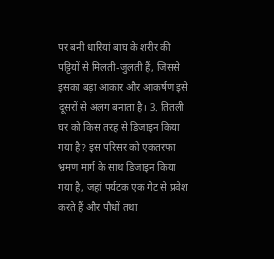पर बनी धारियां बाघ के शरीर की पट्टियों से मिलती-जुलती हैं, जिससे इसका बड़ा आकार और आकर्षण इसे दूसरों से अलग बनाता है। 3. तितली घर को किस तरह से डिजाइन किया गया है? इस परिसर को एकतरफा भ्रमण मार्ग के साथ डिजाइन किया गया है, जहां पर्यटक एक गेट से प्रवेश करते हैं और पौधों तथा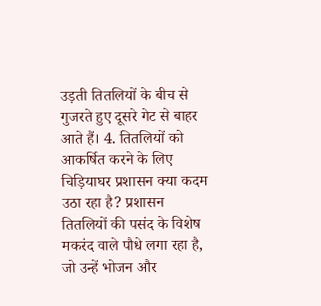उड़ती तितलियों के बीच से गुजरते हुए दूसरे गेट से बाहर आते हैं। 4. तितलियों को आकर्षित करने के लिए चिड़ियाघर प्रशासन क्या कदम उठा रहा है? प्रशासन तितलियों की पसंद के विशेष मकरंद वाले पौधे लगा रहा है, जो उन्हें भोजन और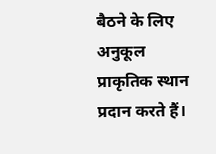बैठने के लिए अनुकूल प्राकृतिक स्थान प्रदान करते हैं।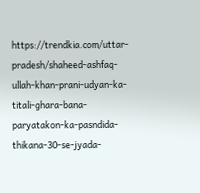https://trendkia.com/uttar-pradesh/shaheed-ashfaq-ullah-khan-prani-udyan-ka-titali-ghara-bana-paryatakon-ka-pasndida-thikana-30-se-jyada-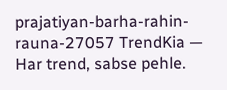prajatiyan-barha-rahin-rauna-27057 TrendKia — Har trend, sabse pehle.